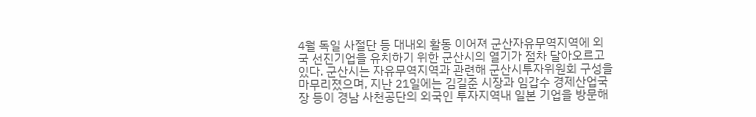4월 독일 사절단 등 대내외 활동 이어져 군산자유무역지역에 외국 선진기업을 유치하기 위한 군산시의 열기가 점차 달아오르고 있다. 군산시는 자유무역지역과 관련해 군산시투자위원회 구성을 마무리졌으며, 지난 21일에는 김길준 시장과 임갑수 경제산업국장 등이 경남 사천공단의 외국인 투자지역내 일본 기업을 방문해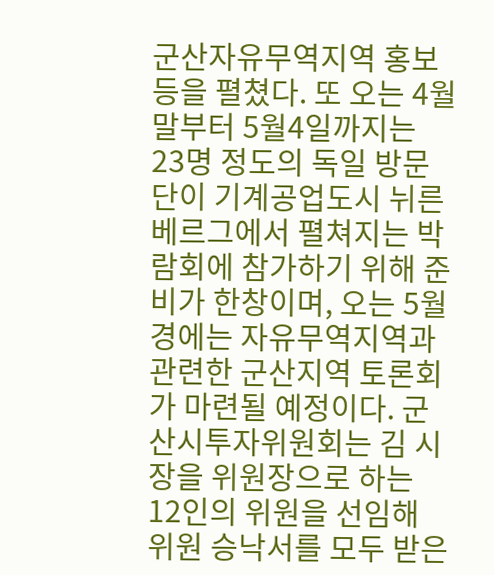군산자유무역지역 홍보 등을 펼쳤다. 또 오는 4월말부터 5월4일까지는 23명 정도의 독일 방문단이 기계공업도시 뉘른베르그에서 펼쳐지는 박람회에 참가하기 위해 준비가 한창이며, 오는 5월경에는 자유무역지역과 관련한 군산지역 토론회가 마련될 예정이다. 군산시투자위원회는 김 시장을 위원장으로 하는 12인의 위원을 선임해 위원 승낙서를 모두 받은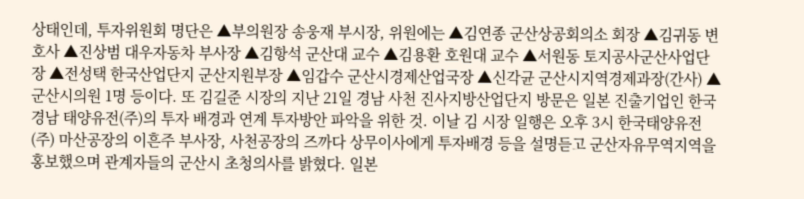상태인데, 투자위원회 명단은 ▲부의원장 송웅재 부시장, 위원에는 ▲김연종 군산상공회의소 회장 ▲김귀동 변호사 ▲진상범 대우자동차 부사장 ▲김항석 군산대 교수 ▲김용환 호원대 교수 ▲서원동 토지공사군산사업단장 ▲전성택 한국산업단지 군산지원부장 ▲임갑수 군산시경제산업국장 ▲신각균 군산시지역경제과장(간사) ▲군산시의원 1명 등이다. 또 김길준 시장의 지난 21일 경남 사천 진사지방산업단지 방문은 일본 진출기업인 한국경남 태양유전(주)의 투자 배경과 연계 투자방안 파악을 위한 것. 이날 김 시장 일행은 오후 3시 한국태양유전(주) 마산공장의 이흔주 부사장, 사천공장의 즈까다 상무이사에게 투자배경 등을 설명듣고 군산자유무역지역을 홍보했으며 관계자들의 군산시 초청의사를 밝혔다. 일본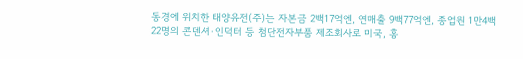동경에 위치한 태양유전(주)는 자본금 2백17억엔, 연매출 9백77억엔, 종업원 1만4백22명의 콘덴셔·인덕터 등 첨단전자부품 제조회사로 미국, 홍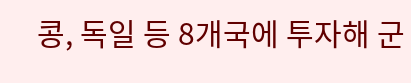콩, 독일 등 8개국에 투자해 군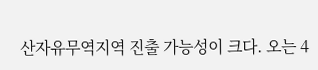산자유무역지역 진출 가능성이 크다. 오는 4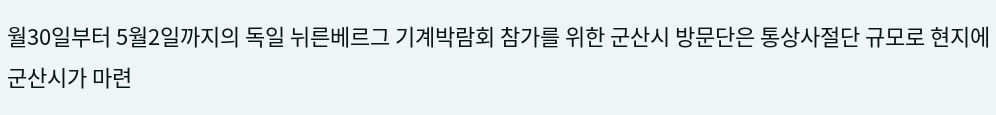월30일부터 5월2일까지의 독일 뉘른베르그 기계박람회 참가를 위한 군산시 방문단은 통상사절단 규모로 현지에 군산시가 마련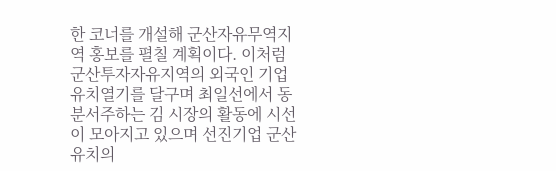한 코너를 개설해 군산자유무역지역 홍보를 펼칠 계획이다. 이처럼 군산투자자유지역의 외국인 기업 유치열기를 달구며 최일선에서 동분서주하는 김 시장의 활동에 시선이 모아지고 있으며 선진기업 군산유치의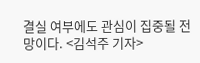결실 여부에도 관심이 집중될 전망이다. <김석주 기자>